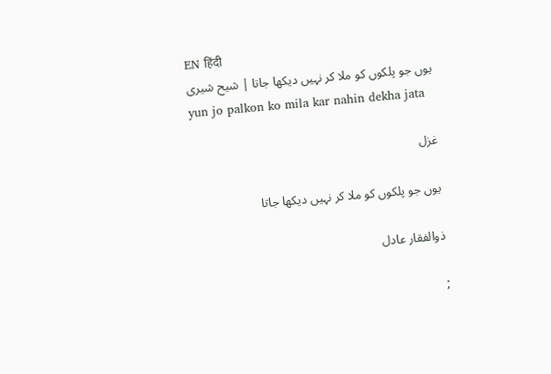EN हिंदी
یوں جو پلکوں کو ملا کر نہیں دیکھا جاتا | شیح شیری
yun jo palkon ko mila kar nahin dekha jata

غزل

یوں جو پلکوں کو ملا کر نہیں دیکھا جاتا

ذوالفقار عادل

;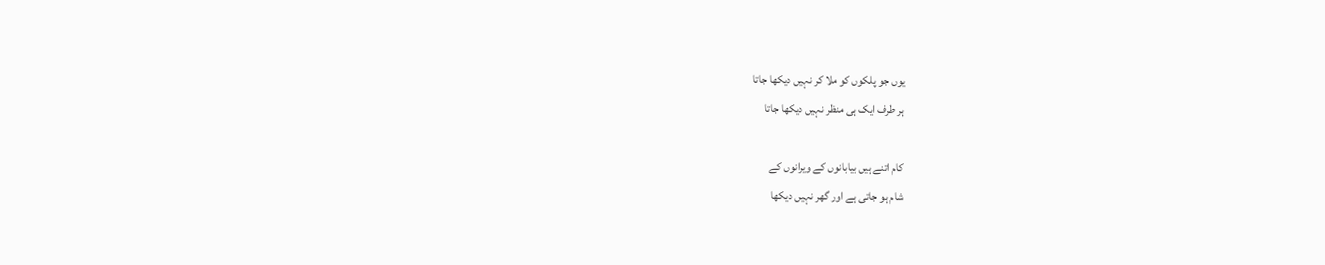یوں جو پلکوں کو ملا کر نہیں دیکھا جاتا
ہر طرف ایک ہی منظر نہیں دیکھا جاتا

کام اتنے ہیں بیابانوں کے ویرانوں کے
شام ہو جاتی ہے اور گھر نہیں دیکھا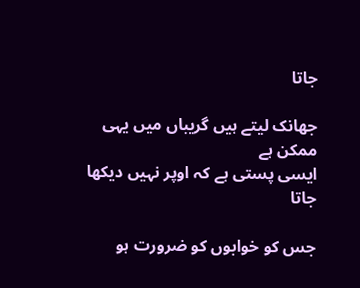جاتا

جھانک لیتے ہیں گریباں میں یہی ممکن ہے
ایسی پستی ہے کہ اوپر نہیں دیکھا جاتا

جس کو خوابوں کو ضرورت ہو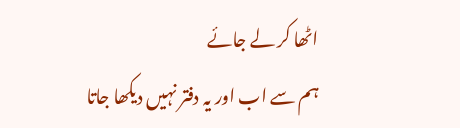اٹھا کر لے جائے
ہم سے اب اور یہ دفتر نہیں دیکھا جاتا